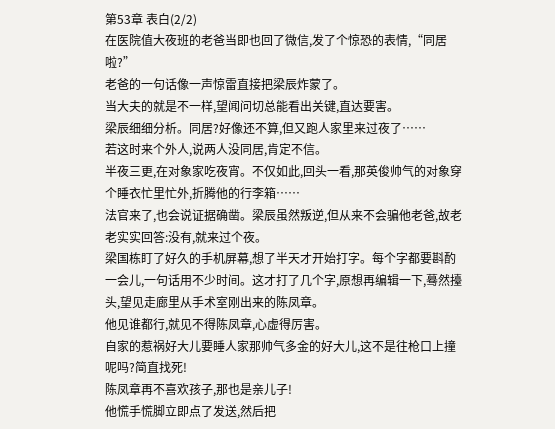第53章 表白(2/2)
在医院值大夜班的老爸当即也回了微信,发了个惊恐的表情,“同居啦?”
老爸的一句话像一声惊雷直接把梁辰炸蒙了。
当大夫的就是不一样,望闻问切总能看出关键,直达要害。
梁辰细细分析。同居?好像还不算,但又跑人家里来过夜了……
若这时来个外人,说两人没同居,肯定不信。
半夜三更,在对象家吃夜宵。不仅如此,回头一看,那英俊帅气的对象穿个睡衣忙里忙外,折腾他的行李箱……
法官来了,也会说证据确凿。梁辰虽然叛逆,但从来不会骗他老爸,故老老实实回答:没有,就来过个夜。
梁国栋盯了好久的手机屏幕,想了半天才开始打字。每个字都要斟酌一会儿,一句话用不少时间。这才打了几个字,原想再编辑一下,蓦然擡头,望见走廊里从手术室刚出来的陈凤章。
他见谁都行,就见不得陈凤章,心虚得厉害。
自家的惹祸好大儿要睡人家那帅气多金的好大儿,这不是往枪口上撞呢吗?简直找死!
陈凤章再不喜欢孩子,那也是亲儿子!
他慌手慌脚立即点了发送,然后把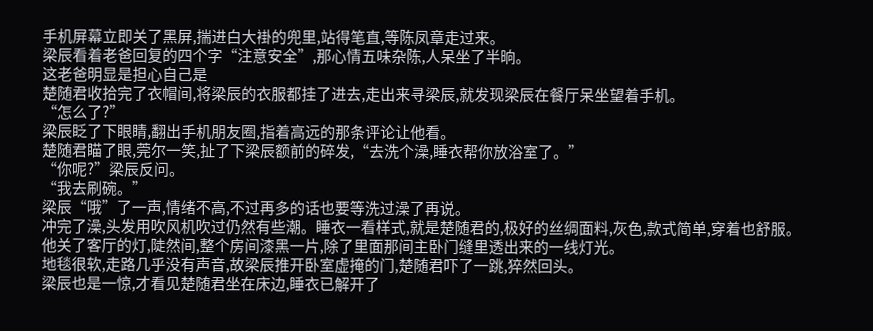手机屏幕立即关了黑屏,揣进白大褂的兜里,站得笔直,等陈凤章走过来。
梁辰看着老爸回复的四个字“注意安全”,那心情五味杂陈,人呆坐了半晌。
这老爸明显是担心自己是
楚随君收拾完了衣帽间,将梁辰的衣服都挂了进去,走出来寻梁辰,就发现梁辰在餐厅呆坐望着手机。
“怎么了?”
梁辰眨了下眼睛,翻出手机朋友圈,指着高远的那条评论让他看。
楚随君瞄了眼,莞尔一笑,扯了下梁辰额前的碎发,“去洗个澡,睡衣帮你放浴室了。”
“你呢?”梁辰反问。
“我去刷碗。”
梁辰“哦”了一声,情绪不高,不过再多的话也要等洗过澡了再说。
冲完了澡,头发用吹风机吹过仍然有些潮。睡衣一看样式,就是楚随君的,极好的丝绸面料,灰色,款式简单,穿着也舒服。
他关了客厅的灯,陡然间,整个房间漆黑一片,除了里面那间主卧门缝里透出来的一线灯光。
地毯很软,走路几乎没有声音,故梁辰推开卧室虚掩的门,楚随君吓了一跳,猝然回头。
梁辰也是一惊,才看见楚随君坐在床边,睡衣已解开了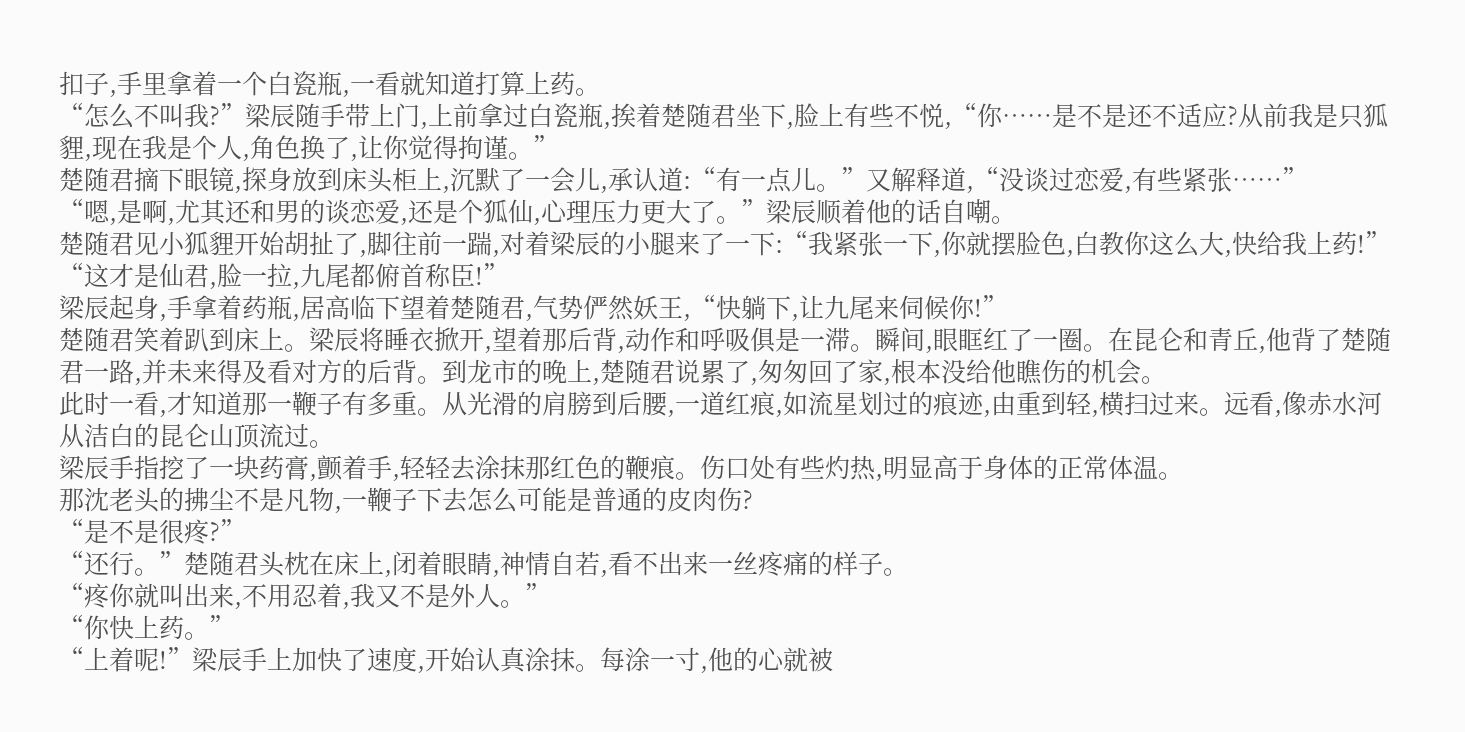扣子,手里拿着一个白瓷瓶,一看就知道打算上药。
“怎么不叫我?”梁辰随手带上门,上前拿过白瓷瓶,挨着楚随君坐下,脸上有些不悦,“你……是不是还不适应?从前我是只狐貍,现在我是个人,角色换了,让你觉得拘谨。”
楚随君摘下眼镜,探身放到床头柜上,沉默了一会儿,承认道:“有一点儿。”又解释道,“没谈过恋爱,有些紧张……”
“嗯,是啊,尤其还和男的谈恋爱,还是个狐仙,心理压力更大了。”梁辰顺着他的话自嘲。
楚随君见小狐貍开始胡扯了,脚往前一踹,对着梁辰的小腿来了一下:“我紧张一下,你就摆脸色,白教你这么大,快给我上药!”
“这才是仙君,脸一拉,九尾都俯首称臣!”
梁辰起身,手拿着药瓶,居高临下望着楚随君,气势俨然妖王,“快躺下,让九尾来伺候你!”
楚随君笑着趴到床上。梁辰将睡衣掀开,望着那后背,动作和呼吸俱是一滞。瞬间,眼眶红了一圈。在昆仑和青丘,他背了楚随君一路,并未来得及看对方的后背。到龙市的晚上,楚随君说累了,匆匆回了家,根本没给他瞧伤的机会。
此时一看,才知道那一鞭子有多重。从光滑的肩膀到后腰,一道红痕,如流星划过的痕迹,由重到轻,横扫过来。远看,像赤水河从洁白的昆仑山顶流过。
梁辰手指挖了一块药膏,颤着手,轻轻去涂抹那红色的鞭痕。伤口处有些灼热,明显高于身体的正常体温。
那沈老头的拂尘不是凡物,一鞭子下去怎么可能是普通的皮肉伤?
“是不是很疼?”
“还行。”楚随君头枕在床上,闭着眼睛,神情自若,看不出来一丝疼痛的样子。
“疼你就叫出来,不用忍着,我又不是外人。”
“你快上药。”
“上着呢!”梁辰手上加快了速度,开始认真涂抹。每涂一寸,他的心就被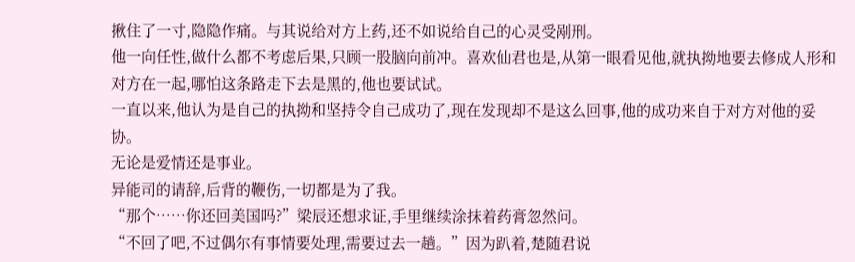揪住了一寸,隐隐作痛。与其说给对方上药,还不如说给自己的心灵受剐刑。
他一向任性,做什么都不考虑后果,只顾一股脑向前冲。喜欢仙君也是,从第一眼看见他,就执拗地要去修成人形和对方在一起,哪怕这条路走下去是黑的,他也要试试。
一直以来,他认为是自己的执拗和坚持令自己成功了,现在发现却不是这么回事,他的成功来自于对方对他的妥协。
无论是爱情还是事业。
异能司的请辞,后背的鞭伤,一切都是为了我。
“那个……你还回美国吗?”梁辰还想求证,手里继续涂抹着药膏忽然问。
“不回了吧,不过偶尔有事情要处理,需要过去一趟。”因为趴着,楚随君说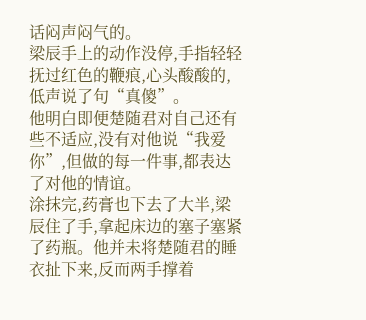话闷声闷气的。
梁辰手上的动作没停,手指轻轻抚过红色的鞭痕,心头酸酸的,低声说了句“真傻”。
他明白即便楚随君对自己还有些不适应,没有对他说“我爱你”,但做的每一件事,都表达了对他的情谊。
涂抹完,药膏也下去了大半,梁辰住了手,拿起床边的塞子塞紧了药瓶。他并未将楚随君的睡衣扯下来,反而两手撑着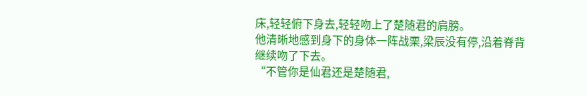床,轻轻俯下身去,轻轻吻上了楚随君的肩膀。
他清晰地感到身下的身体一阵战栗,梁辰没有停,沿着脊背继续吻了下去。
“不管你是仙君还是楚随君,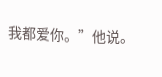我都爱你。”他说。